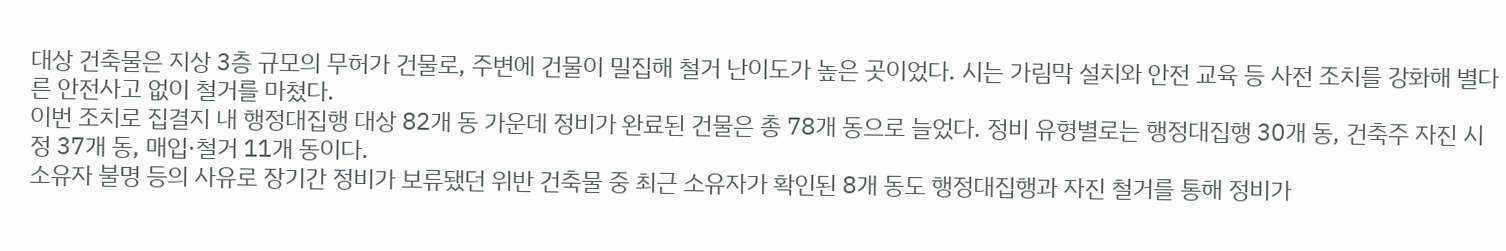대상 건축물은 지상 3층 규모의 무허가 건물로, 주변에 건물이 밀집해 철거 난이도가 높은 곳이었다. 시는 가림막 설치와 안전 교육 등 사전 조치를 강화해 별다른 안전사고 없이 철거를 마쳤다.
이번 조치로 집결지 내 행정대집행 대상 82개 동 가운데 정비가 완료된 건물은 총 78개 동으로 늘었다. 정비 유형별로는 행정대집행 30개 동, 건축주 자진 시정 37개 동, 매입·철거 11개 동이다.
소유자 불명 등의 사유로 장기간 정비가 보류됐던 위반 건축물 중 최근 소유자가 확인된 8개 동도 행정대집행과 자진 철거를 통해 정비가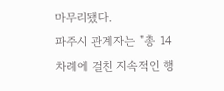마무리됐다.
파주시 관계자는 "총 14차례에 걸친 지속적인 행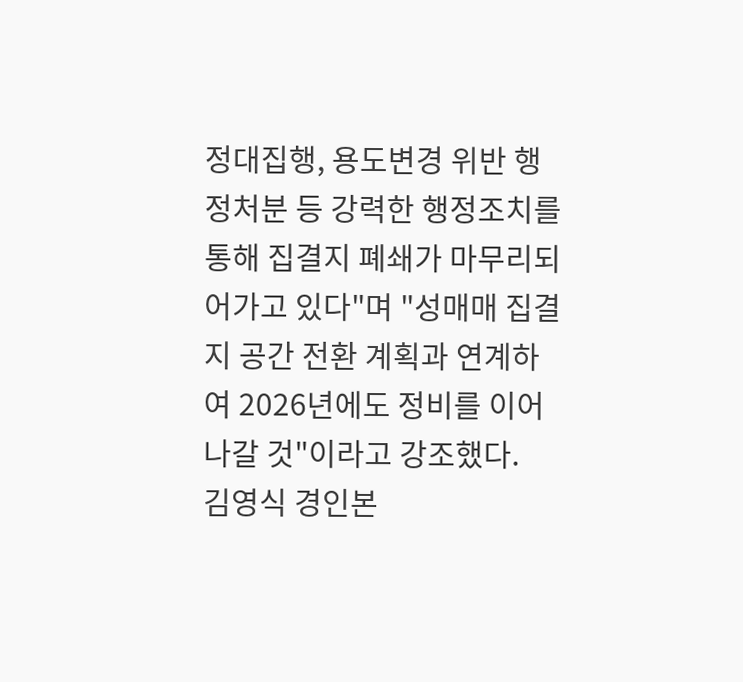정대집행, 용도변경 위반 행정처분 등 강력한 행정조치를 통해 집결지 폐쇄가 마무리되어가고 있다"며 "성매매 집결지 공간 전환 계획과 연계하여 2026년에도 정비를 이어 나갈 것"이라고 강조했다.
김영식 경인본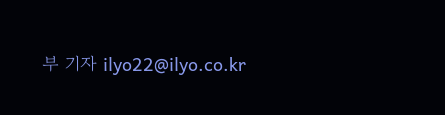부 기자 ilyo22@ilyo.co.kr